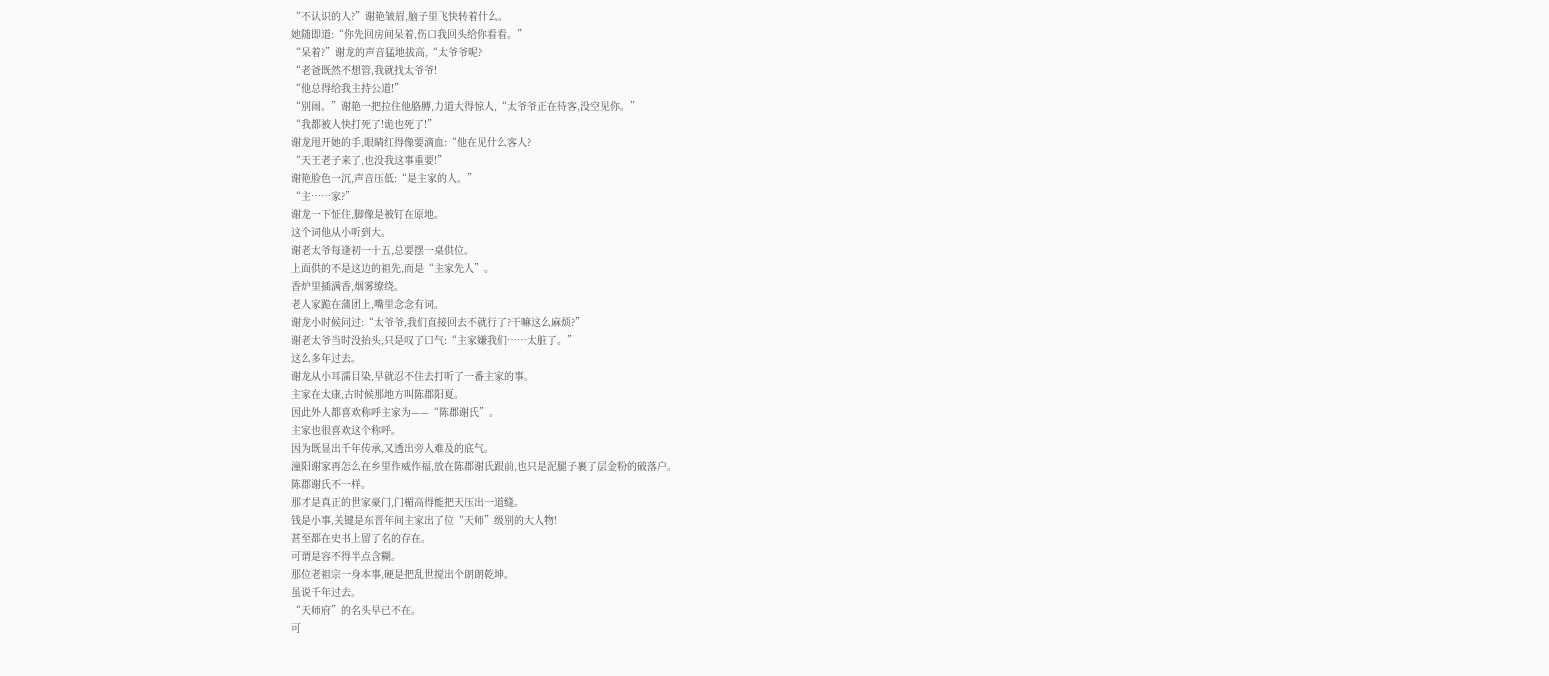“不认识的人?”谢艳皱眉,脑子里飞快转着什么。
她随即道:“你先回房间呆着,伤口我回头给你看看。”
“呆着?”谢龙的声音猛地拔高,“太爷爷呢?
“老爸既然不想管,我就找太爷爷!
“他总得给我主持公道!”
“别闹。”谢艳一把拉住他胳膊,力道大得惊人,“太爷爷正在待客,没空见你。”
“我都被人快打死了!诡也死了!”
谢龙甩开她的手,眼睛红得像要滴血:“他在见什么客人?
“天王老子来了,也没我这事重要!”
谢艳脸色一沉,声音压低:“是主家的人。”
“主……家?”
谢龙一下怔住,脚像是被钉在原地。
这个词他从小听到大。
谢老太爷每逢初一十五,总要摆一桌供位。
上面供的不是这边的祖先,而是“主家先人”。
香炉里插满香,烟雾缭绕。
老人家跪在蒲团上,嘴里念念有词。
谢龙小时候问过:“太爷爷,我们直接回去不就行了?干嘛这么麻烦?”
谢老太爷当时没抬头,只是叹了口气:“主家嫌我们……太脏了。”
这么多年过去。
谢龙从小耳濡目染,早就忍不住去打听了一番主家的事。
主家在太康,古时候那地方叫陈郡阳夏。
因此外人都喜欢称呼主家为——“陈郡谢氏”。
主家也很喜欢这个称呼。
因为既显出千年传承,又透出旁人难及的底气。
潼阳谢家再怎么在乡里作威作福,放在陈郡谢氏跟前,也只是泥腿子裹了层金粉的破落户。
陈郡谢氏不一样。
那才是真正的世家豪门,门楣高得能把天压出一道缝。
钱是小事,关键是东晋年间主家出了位“天师”级别的大人物!
甚至都在史书上留了名的存在。
可谓是容不得半点含糊。
那位老祖宗一身本事,硬是把乱世搅出个朗朗乾坤。
虽说千年过去。
“天师府”的名头早已不在。
可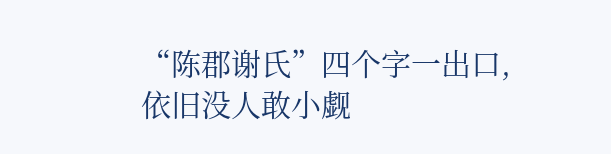“陈郡谢氏”四个字一出口,依旧没人敢小觑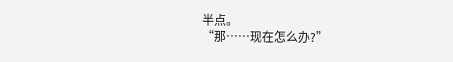半点。
“那……现在怎么办?”